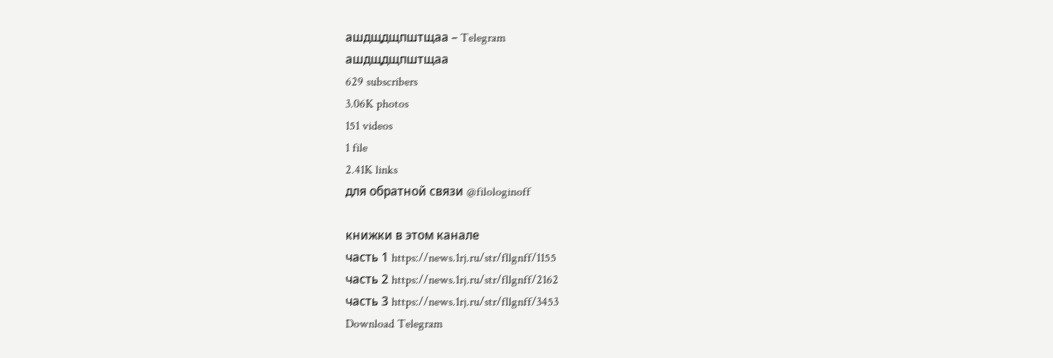ашдщдщпштщаа – Telegram
ашдщдщпштщаа
629 subscribers
3.06K photos
151 videos
1 file
2.41K links
для обратной связи @filologinoff

книжки в этом канале
часть 1 https://news.1rj.ru/str/fllgnff/1155
часть 2 https://news.1rj.ru/str/fllgnff/2162
часть 3 https://news.1rj.ru/str/fllgnff/3453
Download Telegram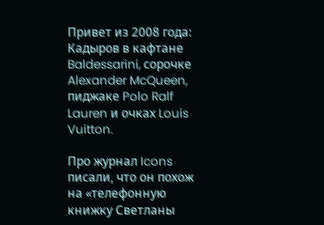Привет из 2008 года: Кадыров в кафтане Baldessarini, сорочке Alexander McQueen, пиджаке Polo Ralf Lauren и очках Louis Vuitton.

Про журнал Icons писали, что он похож на «телефонную книжку Светланы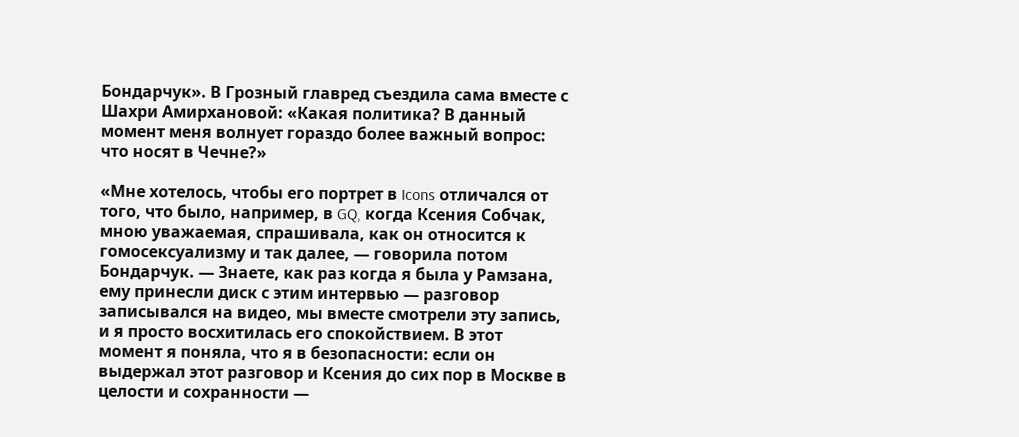Бондарчук». В Грозный главред съездила сама вместе с Шахри Амирхановой: «Какая политика? В данный момент меня волнует гораздо более важный вопрос: что носят в Чечне?»

«Мне хотелось, чтобы его портрет в Icons отличался от того, что было, например, в GQ, когда Ксения Собчак, мною уважаемая, спрашивала, как он относится к гомосексуализму и так далее, — говорила потом Бондарчук. — Знаете, как раз когда я была у Рамзана, ему принесли диск с этим интервью — разговор записывался на видео, мы вместе смотрели эту запись, и я просто восхитилась его спокойствием. В этот момент я поняла, что я в безопасности: если он выдержал этот разговор и Ксения до сих пор в Москве в целости и сохранности —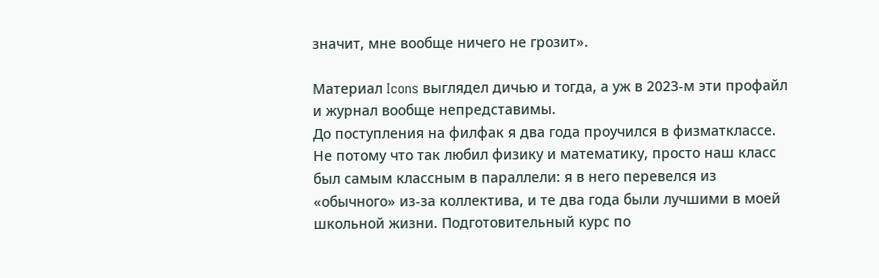значит, мне вообще ничего не грозит».

Материал Icons выглядел дичью и тогда, а уж в 2023-м эти профайл и журнал вообще непредставимы.
До поступления на филфак я два года проучился в физматклассе. Не потому что так любил физику и математику, просто наш класс был самым классным в параллели: я в него перевелся из «обычного» из-за коллектива, и те два года были лучшими в моей школьной жизни. Подготовительный курс по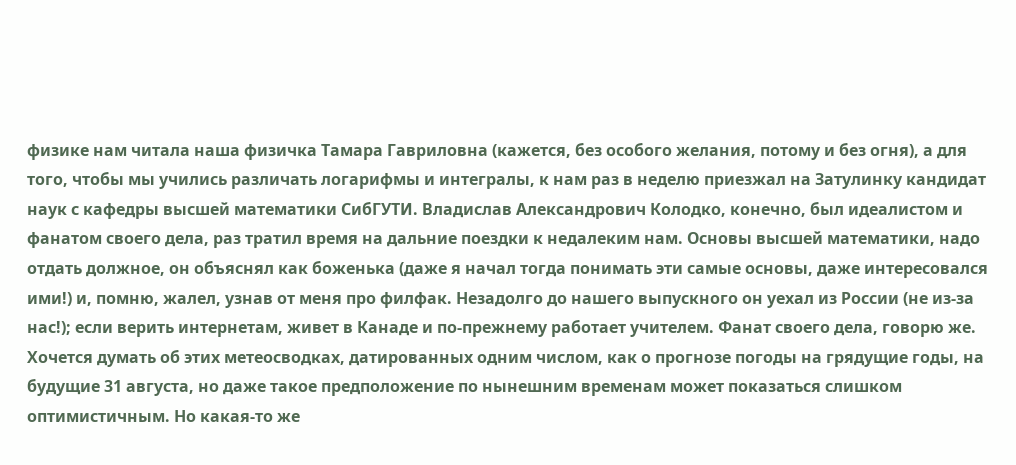физике нам читала наша физичка Тамара Гавриловна (кажется, без особого желания, потому и без огня), а для того, чтобы мы учились различать логарифмы и интегралы, к нам раз в неделю приезжал на Затулинку кандидат наук с кафедры высшей математики СибГУТИ. Владислав Александрович Колодко, конечно, был идеалистом и фанатом своего дела, раз тратил время на дальние поездки к недалеким нам. Основы высшей математики, надо отдать должное, он объяснял как боженька (даже я начал тогда понимать эти самые основы, даже интересовался ими!) и, помню, жалел, узнав от меня про филфак. Незадолго до нашего выпускного он уехал из России (не из-за нас!); если верить интернетам, живет в Канаде и по-прежнему работает учителем. Фанат своего дела, говорю же.
Хочется думать об этих метеосводках, датированных одним числом, как о прогнозе погоды на грядущие годы, на будущие 31 августа, но даже такое предположение по нынешним временам может показаться слишком оптимистичным. Но какая-то же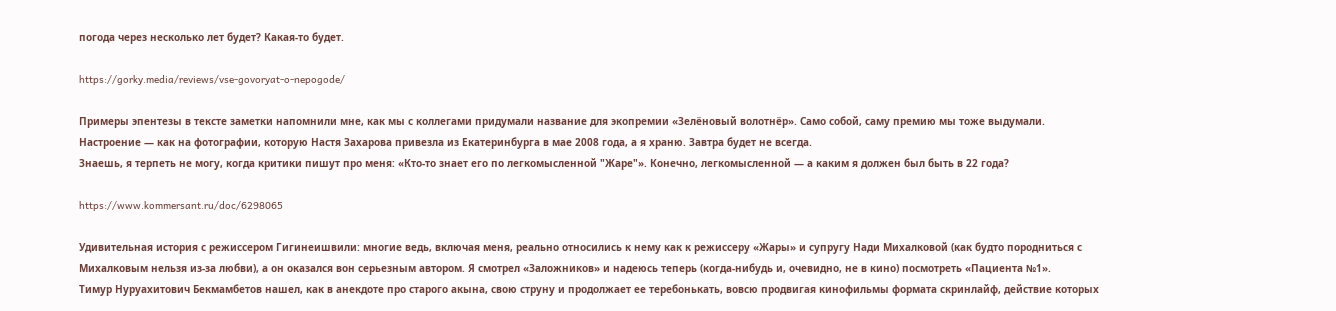погода через несколько лет будет? Какая-то будет.

https://gorky.media/reviews/vse-govoryat-o-nepogode/

Примеры эпентезы в тексте заметки напомнили мне, как мы с коллегами придумали название для экопремии «Зелёновый волотнёр». Само собой, саму премию мы тоже выдумали.
Настроение — как на фотографии, которую Настя Захарова привезла из Екатеринбурга в мае 2008 года, а я храню. Завтра будет не всегда.
Знаешь, я терпеть не могу, когда критики пишут про меня: «Кто-то знает его по легкомысленной "Жаре"». Конечно, легкомысленной — а каким я должен был быть в 22 года?

https://www.kommersant.ru/doc/6298065

Удивительная история с режиссером Гигинеишвили: многие ведь, включая меня, реально относились к нему как к режиссеру «Жары» и супругу Нади Михалковой (как будто породниться с Михалковым нельзя из-за любви), а он оказался вон серьезным автором. Я смотрел «Заложников» и надеюсь теперь (когда-нибудь и, очевидно, не в кино) посмотреть «Пациента №1».
Тимур Нуруахитович Бекмамбетов нашел, как в анекдоте про старого акына, свою струну и продолжает ее теребонькать, вовсю продвигая кинофильмы формата скринлайф, действие которых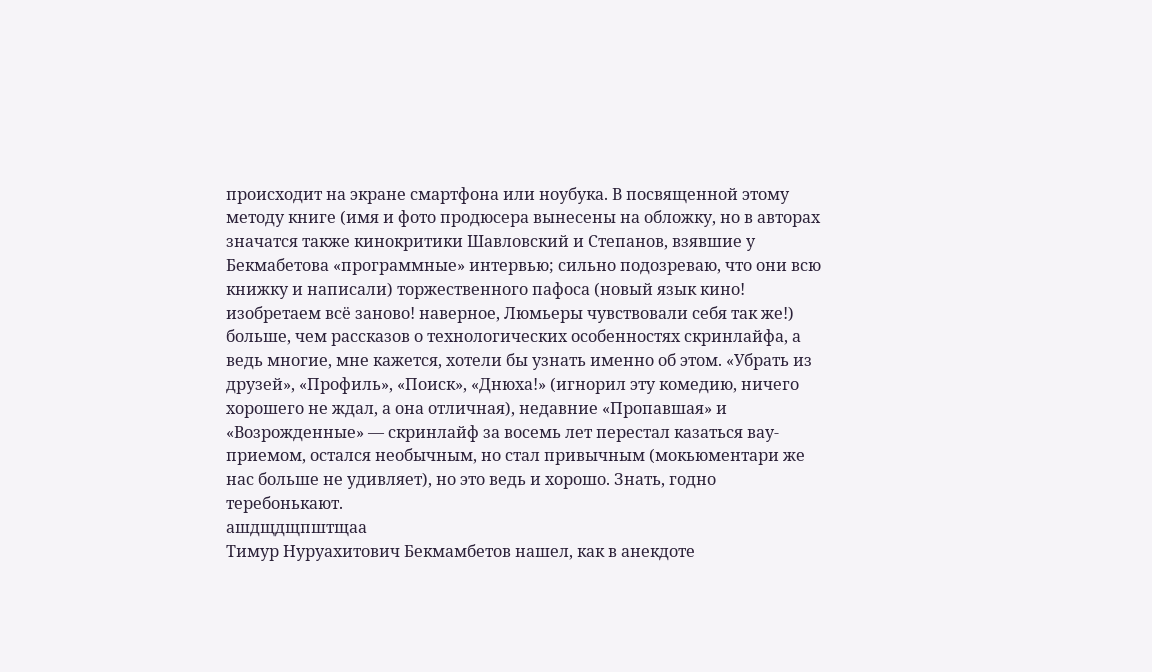происходит на экране смартфона или ноубука. В посвященной этому методу книге (имя и фото продюсера вынесены на обложку, но в авторах значатся также кинокритики Шавловский и Степанов, взявшие у Бекмабетова «программные» интервью; сильно подозреваю, что они всю книжку и написали) торжественного пафоса (новый язык кино! изобретаем всё заново! наверное, Люмьеры чувствовали себя так же!) больше, чем рассказов о технологических особенностях скринлайфа, а ведь многие, мне кажется, хотели бы узнать именно об этом. «Убрать из друзей», «Профиль», «Поиск», «Днюха!» (игнорил эту комедию, ничего хорошего не ждал, а она отличная), недавние «Пропавшая» и «Возрожденные» — скринлайф за восемь лет перестал казаться вау-приемом, остался необычным, но стал привычным (мокьюментари же нас больше не удивляет), но это ведь и хорошо. Знать, годно теребонькают.
ашдщдщпштщаа
Тимур Нуруахитович Бекмамбетов нашел, как в анекдоте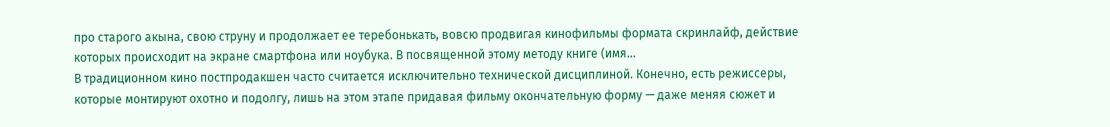про старого акына, свою струну и продолжает ее теребонькать, вовсю продвигая кинофильмы формата скринлайф, действие которых происходит на экране смартфона или ноубука. В посвященной этому методу книге (имя…
В традиционном кино постпродакшен часто считается исключительно технической дисциплиной. Конечно, есть режиссеры, которые монтируют охотно и подолгу, лишь на этом этапе придавая фильму окончательную форму — даже меняя сюжет и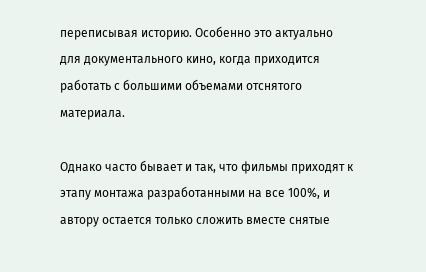переписывая историю. Особенно это актуально для документального кино, когда приходится работать с большими объемами отснятого материала.

Однако часто бывает и так, что фильмы приходят к этапу монтажа разработанными на все 100%, и автору остается только сложить вместе снятые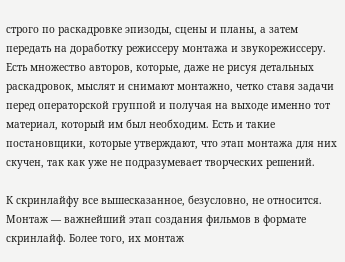строго по раскадровке эпизоды, сцены и планы, а затем передать на доработку режиссеру монтажа и звукорежиссеру. Есть множество авторов, которые, даже не рисуя детальных раскадровок, мыслят и снимают монтажно, четко ставя задачи перед операторской группой и получая на выходе именно тот материал, который им был необходим. Есть и такие постановщики, которые утверждают, что этап монтажа для них скучен, так как уже не подразумевает творческих решений.

К скринлайфу все вышесказанное, безусловно, не относится. Монтаж — важнейший этап создания фильмов в формате скринлайф. Более того, их монтаж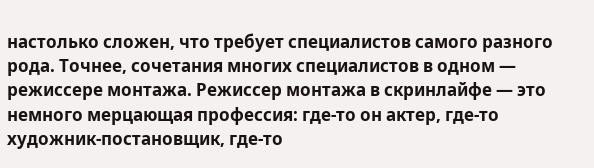настолько сложен, что требует специалистов самого разного рода. Точнее, сочетания многих специалистов в одном — режиссере монтажа. Режиссер монтажа в скринлайфе — это немного мерцающая профессия: где-то он актер, где-то художник-постановщик, где-то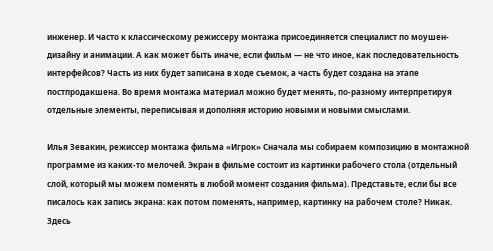инженер. И часто к классическому режиссеру монтажа присоединяется специалист по моушен-дизайну и анимации. А как может быть иначе, если фильм — не что иное, как последовательность интерфейсов? Часть из них будет записана в ходе съемок, а часть будет создана на этапе постпродакшена. Во время монтажа материал можно будет менять, по-разному интерпретируя отдельные элементы, переписывая и дополняя историю новыми и новыми смыслами.

Илья Зевакин, режиссер монтажа фильма «Игрок» Сначала мы собираем композицию в монтажной программе из каких-то мелочей. Экран в фильме состоит из картинки рабочего стола (отдельный слой, который мы можем поменять в любой момент создания фильма). Представьте, если бы все писалось как запись экрана: как потом поменять, например, картинку на рабочем столе? Никак. Здесь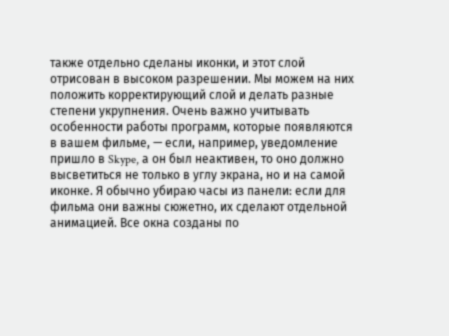также отдельно сделаны иконки, и этот слой отрисован в высоком разрешении. Мы можем на них положить корректирующий слой и делать разные степени укрупнения. Очень важно учитывать особенности работы программ, которые появляются в вашем фильме, — если, например, уведомление пришло в Skype, а он был неактивен, то оно должно высветиться не только в углу экрана, но и на самой иконке. Я обычно убираю часы из панели: если для фильма они важны сюжетно, их сделают отдельной анимацией. Все окна созданы по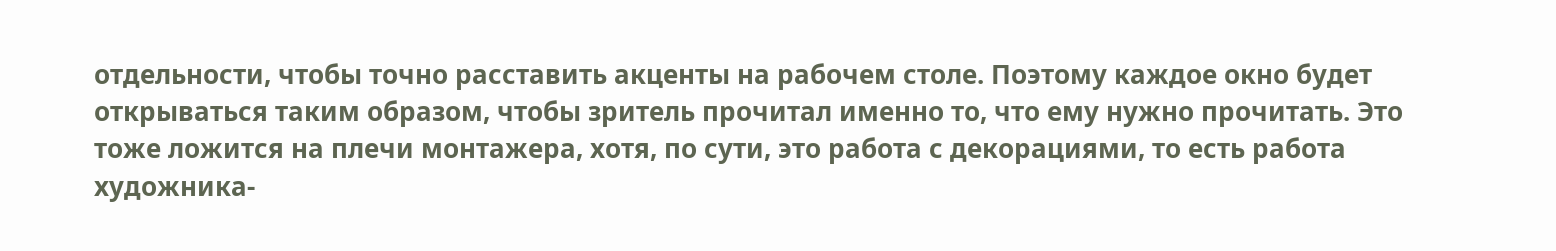отдельности, чтобы точно расставить акценты на рабочем столе. Поэтому каждое окно будет открываться таким образом, чтобы зритель прочитал именно то, что ему нужно прочитать. Это тоже ложится на плечи монтажера, хотя, по сути, это работа с декорациями, то есть работа художника-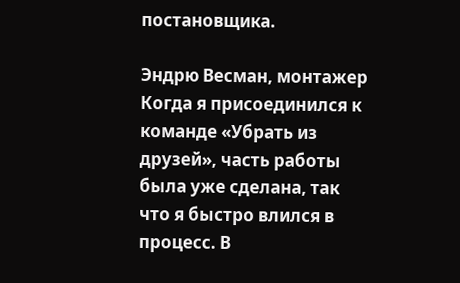постановщика.

Эндрю Весман, монтажер Когда я присоединился к команде «Убрать из друзей», часть работы была уже сделана, так что я быстро влился в процесс. В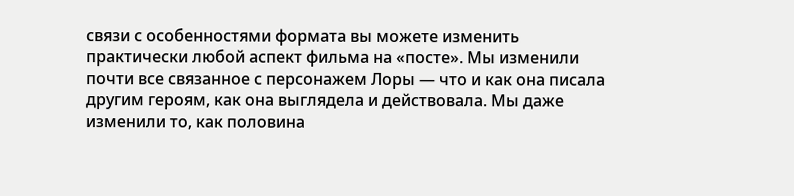связи с особенностями формата вы можете изменить практически любой аспект фильма на «посте». Мы изменили почти все связанное с персонажем Лоры — что и как она писала другим героям, как она выглядела и действовала. Мы даже изменили то, как половина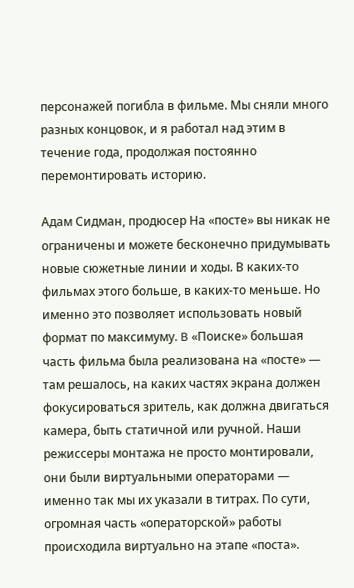персонажей погибла в фильме. Мы сняли много разных концовок, и я работал над этим в течение года, продолжая постоянно перемонтировать историю.

Адам Сидман, продюсер На «посте» вы никак не ограничены и можете бесконечно придумывать новые сюжетные линии и ходы. В каких-то фильмах этого больше, в каких-то меньше. Но именно это позволяет использовать новый формат по максимуму. B «Поиске» большая часть фильма была реализована на «посте» — там решалось, на каких частях экрана должен фокусироваться зритель, как должна двигаться камера, быть статичной или ручной. Наши режиссеры монтажа не просто монтировали, они были виртуальными операторами — именно так мы их указали в титрах. По сути, огромная часть «операторской» работы происходила виртуально на этапе «поста».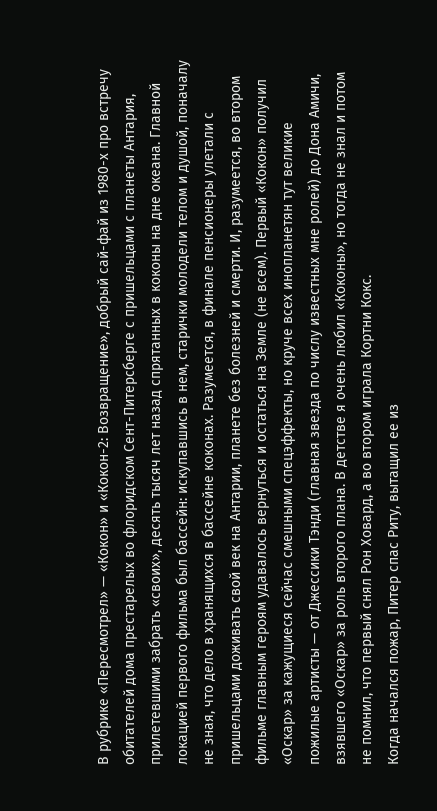В рубрике «Пересмотрел» — «Кокон» и «Кокон-2: Возвращение», добрый сай-фай из 1980-х про встречу обитателей дома престарелых во флоридском Сент-Питерсберге с пришельцами с планеты Антария, прилетевшими забрать «своих», десять тысяч лет назад спрятанных в коконы на дне океана. Главной локацией первого фильма был бассейн: искупавшись в нем, старички молодели телом и душой, поначалу не зная, что дело в хранящихся в бассейне коконах. Разумеется, в финале пенсионеры улетали с пришельцами доживать свой век на Антарии, планете без болезней и смерти. И, разумеется, во втором фильме главным героям удавалось вернуться и остаться на Земле (не всем). Первый «Кокон» получил «Оскар» за кажущиеся сейчас смешными спецэффекты, но круче всех инопланетян тут великие пожилые артисты — от Джессики Тэнди (главная звезда по числу известных мне ролей) до Дона Амичи, взявшего «Оскар» за роль второго плана. В детстве я очень любил «Коконы», но тогда не знал и потом не помнил, что первый снял Рон Ховард, а во втором играла Кортни Кокс.
Когда начался пожар, Питер спас Риту, вытащил ее из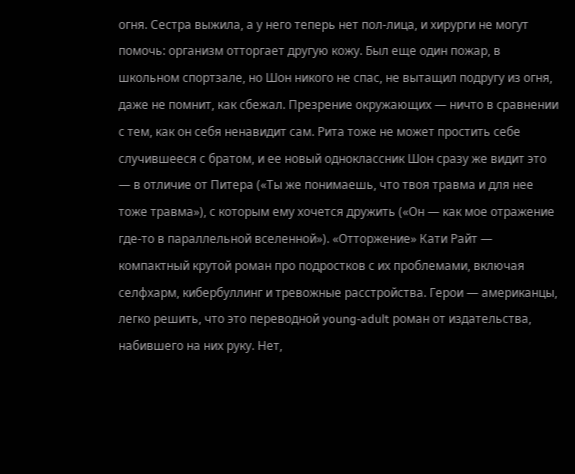огня. Сестра выжила, а у него теперь нет пол-лица, и хирурги не могут помочь: организм отторгает другую кожу. Был еще один пожар, в школьном спортзале, но Шон никого не спас, не вытащил подругу из огня, даже не помнит, как сбежал. Презрение окружающих — ничто в сравнении с тем, как он себя ненавидит сам. Рита тоже не может простить себе случившееся с братом, и ее новый одноклассник Шон сразу же видит это — в отличие от Питера («Ты же понимаешь, что твоя травма и для нее тоже травма»), с которым ему хочется дружить («Он — как мое отражение где-то в параллельной вселенной»). «Отторжение» Кати Райт — компактный крутой роман про подростков с их проблемами, включая селфхарм, кибербуллинг и тревожные расстройства. Герои — американцы, легко решить, что это переводной young-adult роман от издательства, набившего на них руку. Нет,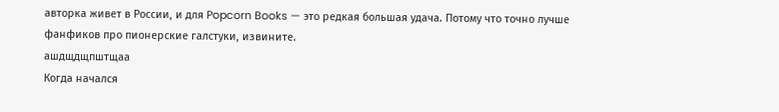авторка живет в России, и для Popcorn Books — это редкая большая удача. Потому что точно лучше фанфиков про пионерские галстуки, извините.
ашдщдщпштщаа
Когда начался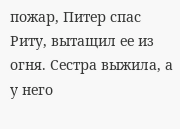пожар, Питер спас Риту, вытащил ее из огня. Сестра выжила, а у него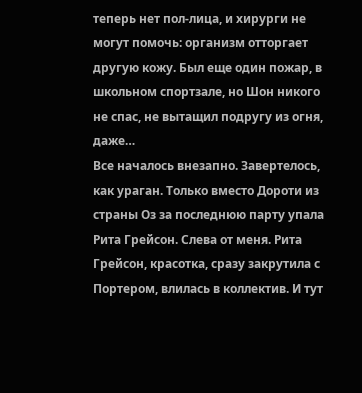теперь нет пол-лица, и хирурги не могут помочь: организм отторгает другую кожу. Был еще один пожар, в школьном спортзале, но Шон никого не спас, не вытащил подругу из огня, даже…
Все началось внезапно. Завертелось, как ураган. Только вместо Дороти из страны Оз за последнюю парту упала Рита Грейсон. Слева от меня. Рита Грейсон, красотка, сразу закрутила с Портером, влилась в коллектив. И тут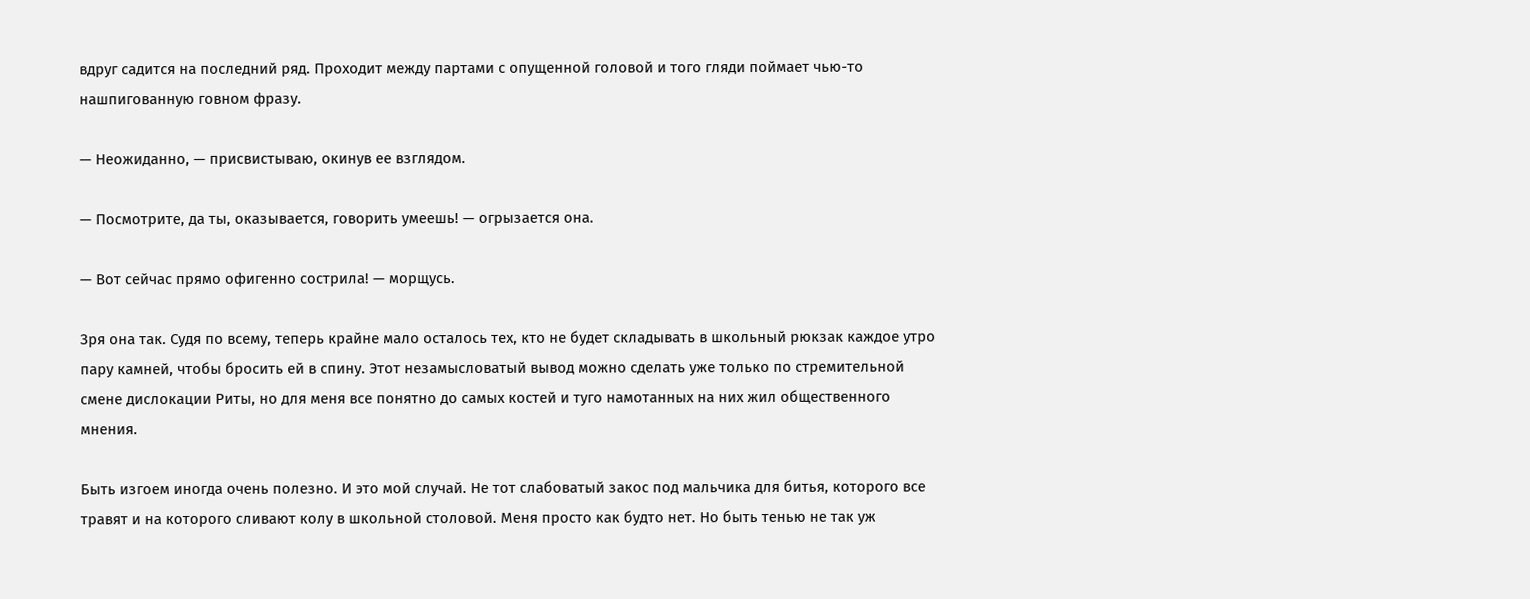вдруг садится на последний ряд. Проходит между партами с опущенной головой и того гляди поймает чью-то нашпигованную говном фразу.

— Неожиданно, — присвистываю, окинув ее взглядом.

— Посмотрите, да ты, оказывается, говорить умеешь! — огрызается она.

— Вот сейчас прямо офигенно сострила! — морщусь.

Зря она так. Судя по всему, теперь крайне мало осталось тех, кто не будет складывать в школьный рюкзак каждое утро пару камней, чтобы бросить ей в спину. Этот незамысловатый вывод можно сделать уже только по стремительной смене дислокации Риты, но для меня все понятно до самых костей и туго намотанных на них жил общественного мнения.

Быть изгоем иногда очень полезно. И это мой случай. Не тот слабоватый закос под мальчика для битья, которого все травят и на которого сливают колу в школьной столовой. Меня просто как будто нет. Но быть тенью не так уж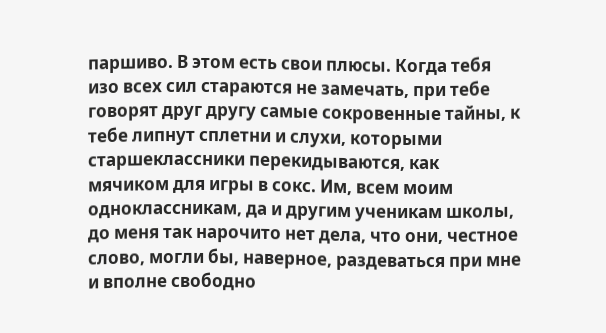паршиво. В этом есть свои плюсы. Когда тебя изо всех сил стараются не замечать, при тебе говорят друг другу самые сокровенные тайны, к тебе липнут сплетни и слухи, которыми старшеклассники перекидываются, как мячиком для игры в сокс. Им, всем моим одноклассникам, да и другим ученикам школы, до меня так нарочито нет дела, что они, честное слово, могли бы, наверное, раздеваться при мне и вполне свободно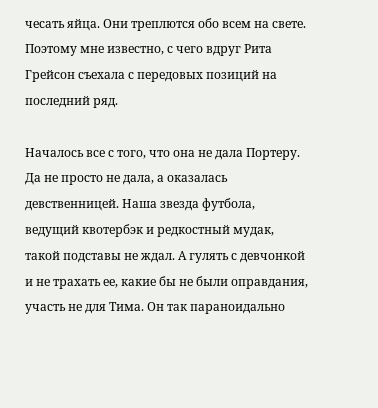чесать яйца. Они треплются обо всем на свете. Поэтому мне известно, с чего вдруг Рита Грейсон съехала с передовых позиций на последний ряд.

Началось все с того, что она не дала Портеру. Да не просто не дала, а оказалась девственницей. Наша звезда футбола, ведущий квотербэк и редкостный мудак, такой подставы не ждал. А гулять с девчонкой и не трахать ее, какие бы не были оправдания, участь не для Тима. Он так параноидально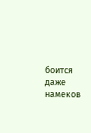боится даже намеков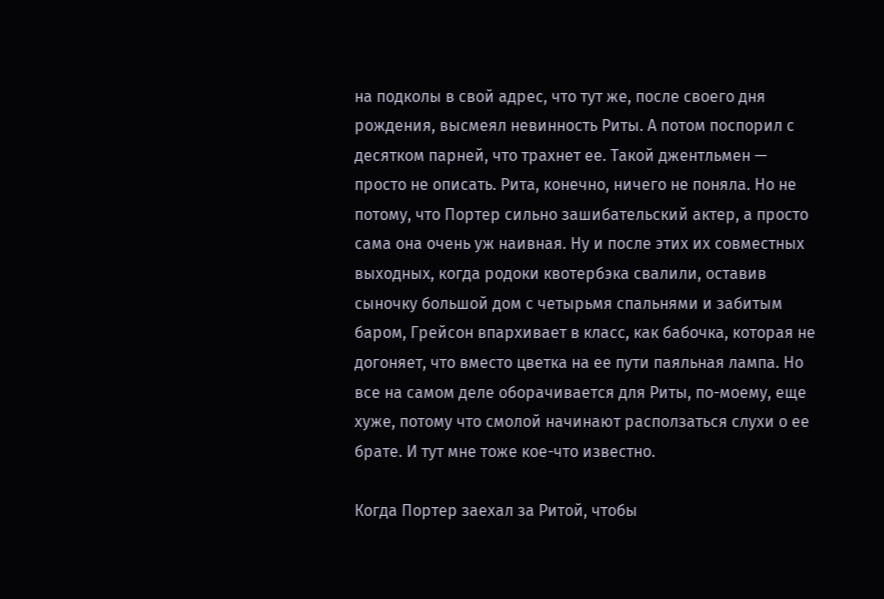на подколы в свой адрес, что тут же, после своего дня рождения, высмеял невинность Риты. А потом поспорил с десятком парней, что трахнет ее. Такой джентльмен — просто не описать. Рита, конечно, ничего не поняла. Но не потому, что Портер сильно зашибательский актер, а просто сама она очень уж наивная. Ну и после этих их совместных выходных, когда родоки квотербэка свалили, оставив сыночку большой дом с четырьмя спальнями и забитым баром, Грейсон впархивает в класс, как бабочка, которая не догоняет, что вместо цветка на ее пути паяльная лампа. Но все на самом деле оборачивается для Риты, по-моему, еще хуже, потому что смолой начинают расползаться слухи о ее брате. И тут мне тоже кое-что известно.

Когда Портер заехал за Ритой, чтобы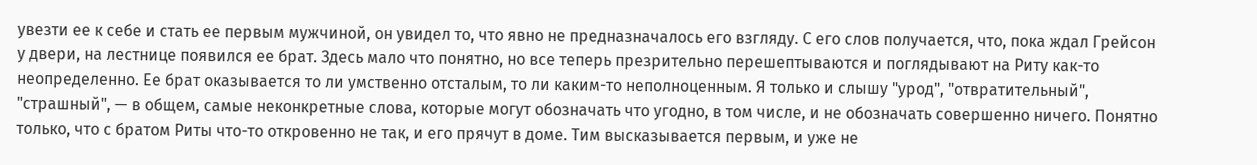увезти ее к себе и стать ее первым мужчиной, он увидел то, что явно не предназначалось его взгляду. С его слов получается, что, пока ждал Грейсон у двери, на лестнице появился ее брат. Здесь мало что понятно, но все теперь презрительно перешептываются и поглядывают на Риту как-то неопределенно. Ее брат оказывается то ли умственно отсталым, то ли каким-то неполноценным. Я только и слышу "урод", "отвратительный", "страшный", — в общем, самые неконкретные слова, которые могут обозначать что угодно, в том числе, и не обозначать совершенно ничего. Понятно только, что с братом Риты что-то откровенно не так, и его прячут в доме. Тим высказывается первым, и уже не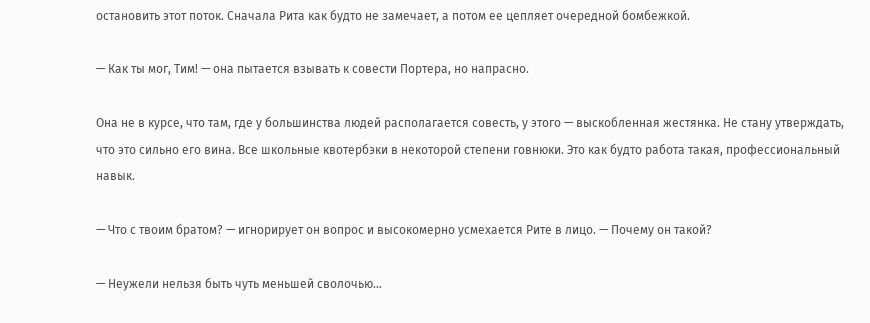остановить этот поток. Сначала Рита как будто не замечает, а потом ее цепляет очередной бомбежкой.

— Как ты мог, Тим! — она пытается взывать к совести Портера, но напрасно.

Она не в курсе, что там, где у большинства людей располагается совесть, у этого — выскобленная жестянка. Не стану утверждать, что это сильно его вина. Все школьные квотербэки в некоторой степени говнюки. Это как будто работа такая, профессиональный навык.

— Что с твоим братом? — игнорирует он вопрос и высокомерно усмехается Рите в лицо. — Почему он такой?

— Неужели нельзя быть чуть меньшей сволочью…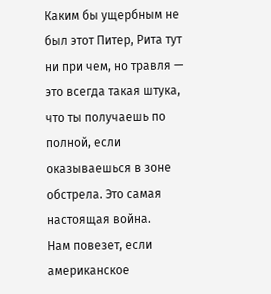Каким бы ущербным не был этот Питер, Рита тут ни при чем, но травля — это всегда такая штука, что ты получаешь по полной, если оказываешься в зоне обстрела. Это самая настоящая война.
Нам повезет, если американское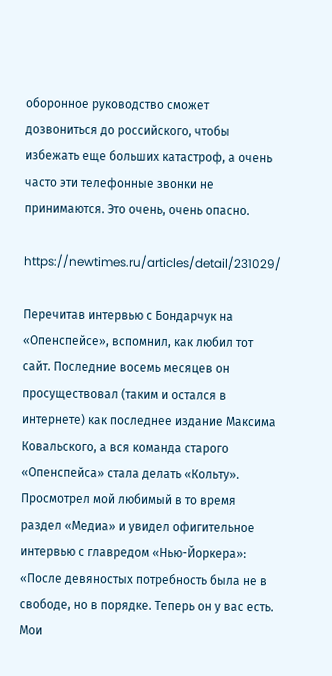оборонное руководство сможет дозвониться до российского, чтобы избежать еще больших катастроф, а очень часто эти телефонные звонки не принимаются. Это очень, очень опасно.

https://newtimes.ru/articles/detail/231029/

Перечитав интервью с Бондарчук на «Опенспейсе», вспомнил, как любил тот сайт. Последние восемь месяцев он просуществовал (таким и остался в интернете) как последнее издание Максима Ковальского, а вся команда старого «Опенспейса» стала делать «Кольту». Просмотрел мой любимый в то время раздел «Медиа» и увидел офигительное интервью с главредом «Нью-Йоркера»: «После девяностых потребность была не в свободе, но в порядке. Теперь он у вас есть. Мои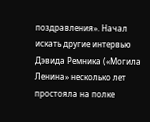поздравления». Начал искать другие интервью Дэвида Ремника («Могила Ленина» несколько лет простояла на полке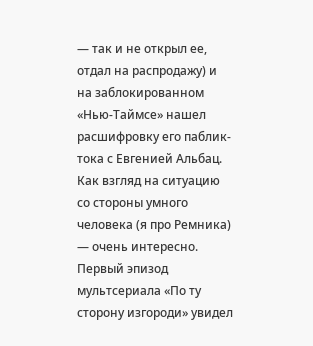— так и не открыл ее, отдал на распродажу) и на заблокированном «Нью-Таймсе» нашел расшифровку его паблик-тока с Евгенией Альбац. Как взгляд на ситуацию со стороны умного человека (я про Ремника) — очень интересно.
Первый эпизод мультсериала «По ту сторону изгороди» увидел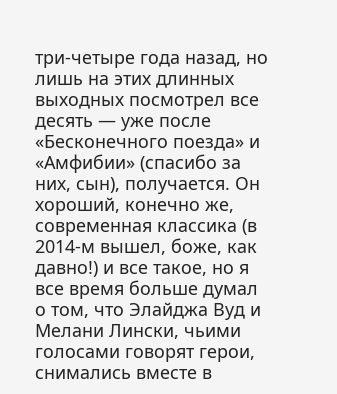три-четыре года назад, но лишь на этих длинных выходных посмотрел все десять — уже после «Бесконечного поезда» и «Амфибии» (спасибо за них, сын), получается. Он хороший, конечно же, современная классика (в 2014-м вышел, боже, как давно!) и все такое, но я все время больше думал о том, что Элайджа Вуд и Мелани Лински, чьими голосами говорят герои, снимались вместе в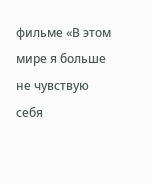фильме «В этом мире я больше не чувствую себя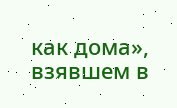как дома», взявшем в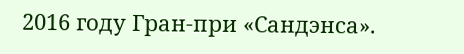2016 году Гран-при «Сандэнса».